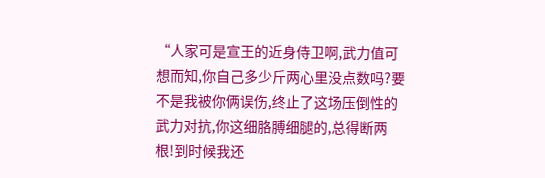“人家可是宣王的近身侍卫啊,武力值可想而知,你自己多少斤两心里没点数吗?要不是我被你俩误伤,终止了这场压倒性的武力对抗,你这细胳膊细腿的,总得断两根!到时候我还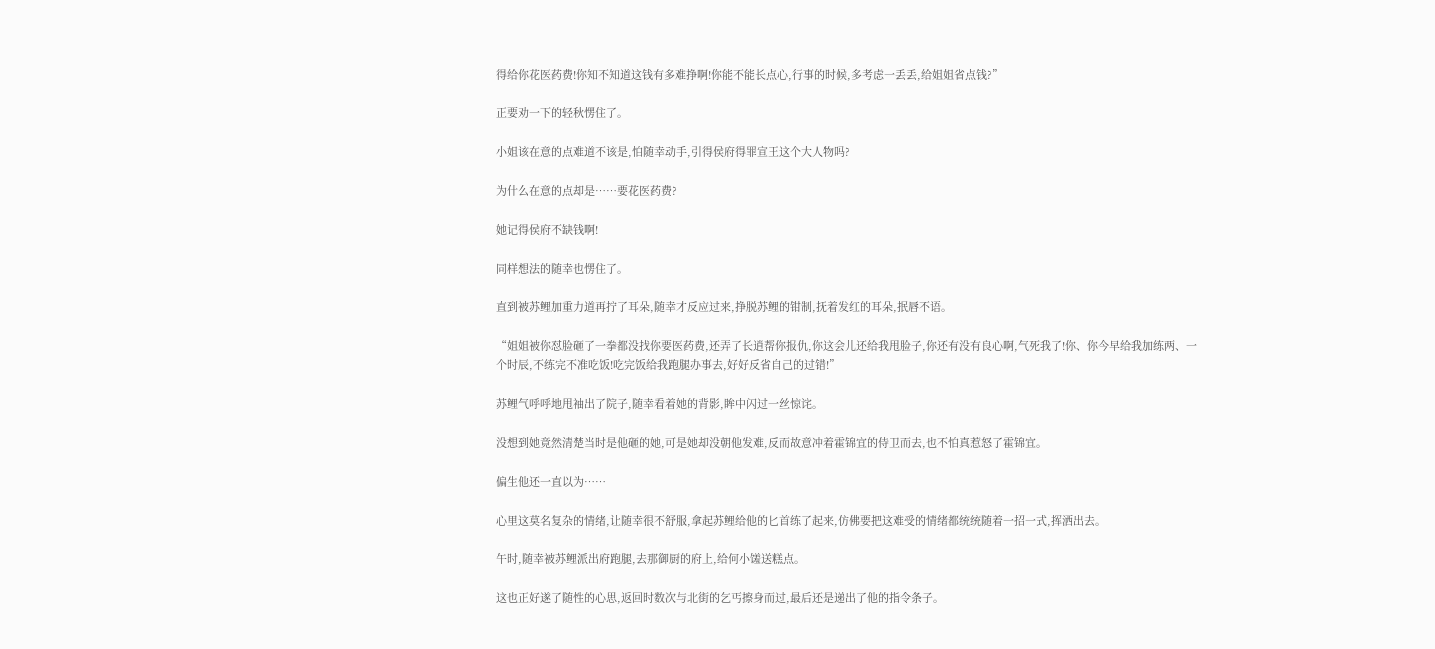得给你花医药费!你知不知道这钱有多难挣啊!你能不能长点心,行事的时候,多考虑一丢丢,给姐姐省点钱?”

正要劝一下的轻秋愣住了。

小姐该在意的点难道不该是,怕随幸动手,引得侯府得罪宣王这个大人物吗?

为什么在意的点却是……要花医药费?

她记得侯府不缺钱啊!

同样想法的随幸也愣住了。

直到被苏鲤加重力道再拧了耳朵,随幸才反应过来,挣脱苏鲤的钳制,抚着发红的耳朵,抿唇不语。

“姐姐被你怼脸砸了一拳都没找你要医药费,还弄了长逍帮你报仇,你这会儿还给我甩脸子,你还有没有良心啊,气死我了!你、你今早给我加练两、一个时辰,不练完不准吃饭!吃完饭给我跑腿办事去,好好反省自己的过错!”

苏鲤气呼呼地甩袖出了院子,随幸看着她的背影,眸中闪过一丝惊诧。

没想到她竟然清楚当时是他砸的她,可是她却没朝他发难,反而故意冲着霍锦宜的侍卫而去,也不怕真惹怒了霍锦宜。

偏生他还一直以为……

心里这莫名复杂的情绪,让随幸很不舒服,拿起苏鲤给他的匕首练了起来,仿佛要把这难受的情绪都统统随着一招一式,挥洒出去。

午时,随幸被苏鲤派出府跑腿,去那御厨的府上,给何小馐送糕点。

这也正好遂了随性的心思,返回时数次与北街的乞丐擦身而过,最后还是递出了他的指令条子。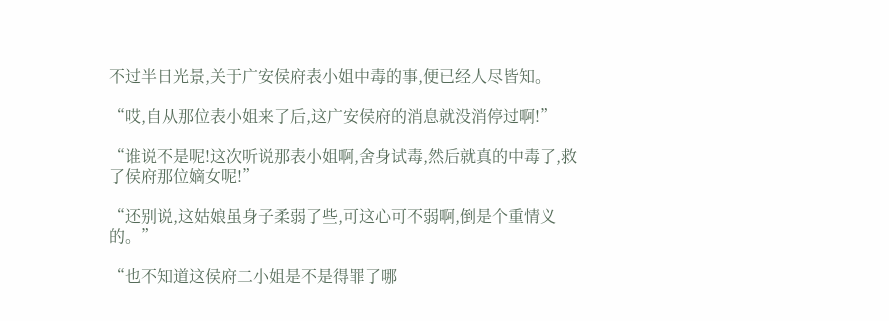不过半日光景,关于广安侯府表小姐中毒的事,便已经人尽皆知。

“哎,自从那位表小姐来了后,这广安侯府的消息就没消停过啊!”

“谁说不是呢!这次听说那表小姐啊,舍身试毒,然后就真的中毒了,救了侯府那位嫡女呢!”

“还别说,这姑娘虽身子柔弱了些,可这心可不弱啊,倒是个重情义的。”

“也不知道这侯府二小姐是不是得罪了哪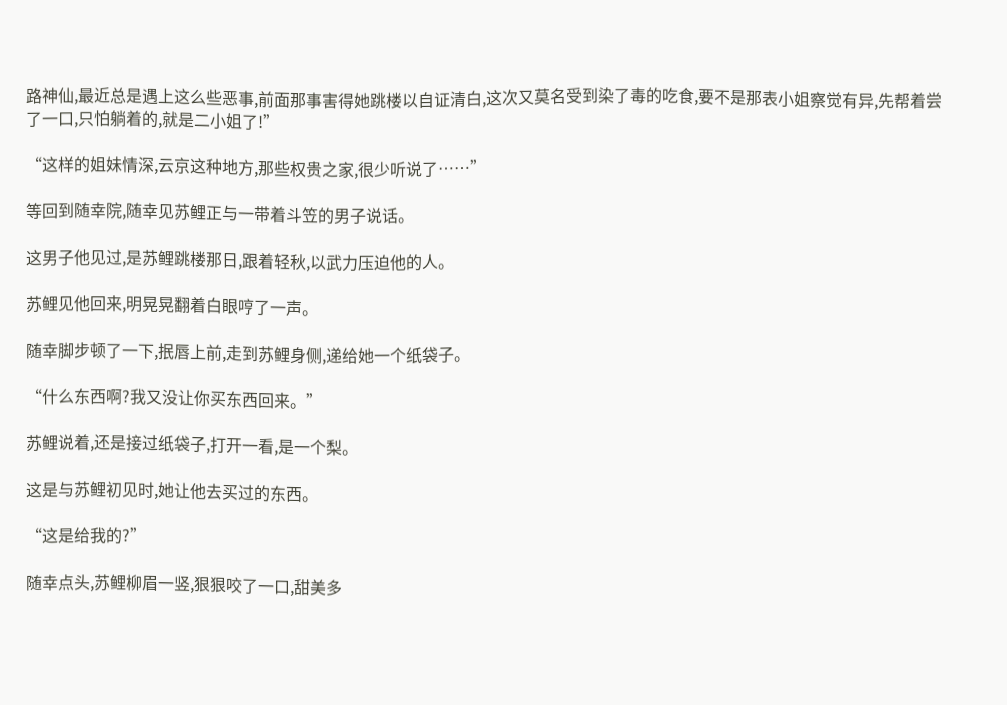路神仙,最近总是遇上这么些恶事,前面那事害得她跳楼以自证清白,这次又莫名受到染了毒的吃食,要不是那表小姐察觉有异,先帮着尝了一口,只怕躺着的,就是二小姐了!”

“这样的姐妹情深,云京这种地方,那些权贵之家,很少听说了……”

等回到随幸院,随幸见苏鲤正与一带着斗笠的男子说话。

这男子他见过,是苏鲤跳楼那日,跟着轻秋,以武力压迫他的人。

苏鲤见他回来,明晃晃翻着白眼哼了一声。

随幸脚步顿了一下,抿唇上前,走到苏鲤身侧,递给她一个纸袋子。

“什么东西啊?我又没让你买东西回来。”

苏鲤说着,还是接过纸袋子,打开一看,是一个梨。

这是与苏鲤初见时,她让他去买过的东西。

“这是给我的?”

随幸点头,苏鲤柳眉一竖,狠狠咬了一口,甜美多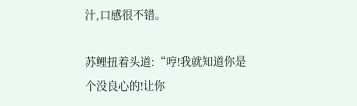汁,口感很不错。

苏鲤扭着头道:“哼!我就知道你是个没良心的!让你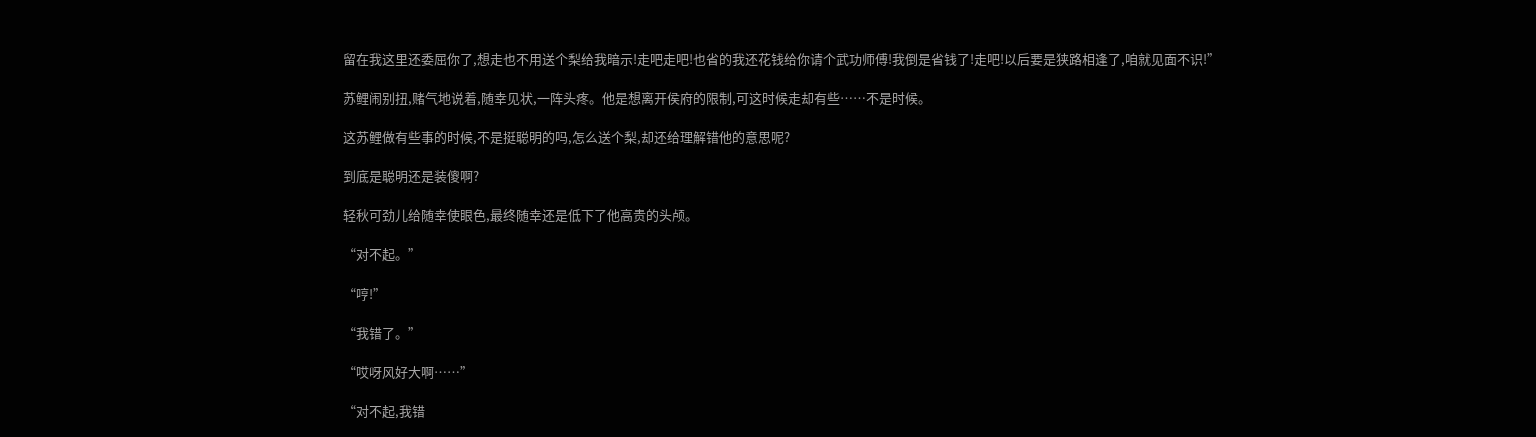留在我这里还委屈你了,想走也不用送个梨给我暗示!走吧走吧!也省的我还花钱给你请个武功师傅!我倒是省钱了!走吧!以后要是狭路相逢了,咱就见面不识!”

苏鲤闹别扭,赌气地说着,随幸见状,一阵头疼。他是想离开侯府的限制,可这时候走却有些……不是时候。

这苏鲤做有些事的时候,不是挺聪明的吗,怎么送个梨,却还给理解错他的意思呢?

到底是聪明还是装傻啊?

轻秋可劲儿给随幸使眼色,最终随幸还是低下了他高贵的头颅。

“对不起。”

“哼!”

“我错了。”

“哎呀风好大啊……”

“对不起,我错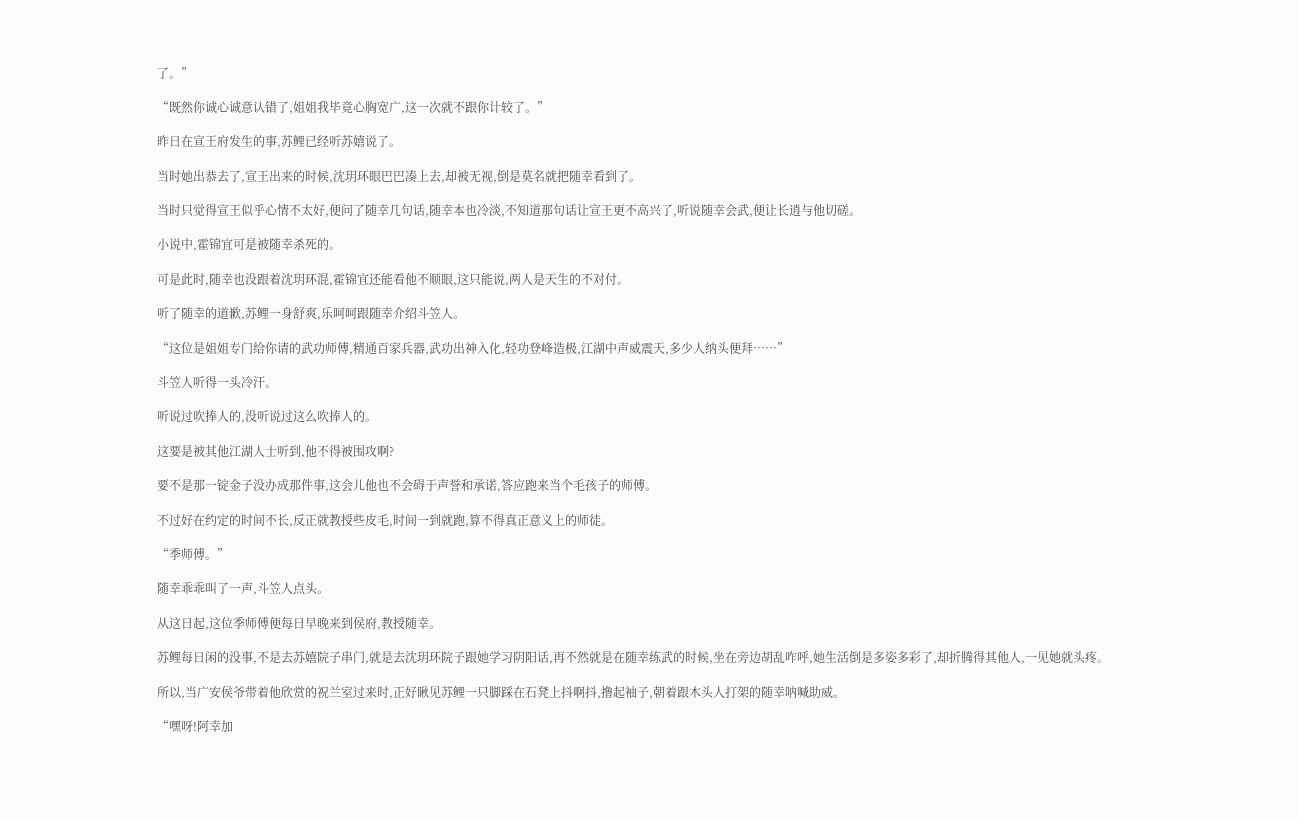了。”

“既然你诚心诚意认错了,姐姐我毕竟心胸宽广,这一次就不跟你计较了。”

昨日在宣王府发生的事,苏鲤已经听苏嬉说了。

当时她出恭去了,宣王出来的时候,沈玥环眼巴巴凑上去,却被无视,倒是莫名就把随幸看到了。

当时只觉得宣王似乎心情不太好,便问了随幸几句话,随幸本也冷淡,不知道那句话让宣王更不高兴了,听说随幸会武,便让长逍与他切磋。

小说中,霍锦宜可是被随幸杀死的。

可是此时,随幸也没跟着沈玥环混,霍锦宜还能看他不顺眼,这只能说,两人是天生的不对付。

听了随幸的道歉,苏鲤一身舒爽,乐呵呵跟随幸介绍斗笠人。

“这位是姐姐专门给你请的武功师傅,精通百家兵器,武功出神入化,轻功登峰造极,江湖中声威震天,多少人纳头便拜……”

斗笠人听得一头冷汗。

听说过吹捧人的,没听说过这么吹捧人的。

这要是被其他江湖人士听到,他不得被围攻啊?

要不是那一锭金子没办成那件事,这会儿他也不会碍于声誉和承诺,答应跑来当个毛孩子的师傅。

不过好在约定的时间不长,反正就教授些皮毛,时间一到就跑,算不得真正意义上的师徒。

“季师傅。”

随幸乖乖叫了一声,斗笠人点头。

从这日起,这位季师傅便每日早晚来到侯府,教授随幸。

苏鲤每日闲的没事,不是去苏嬉院子串门,就是去沈玥环院子跟她学习阴阳话,再不然就是在随幸练武的时候,坐在旁边胡乱咋呼,她生活倒是多姿多彩了,却折腾得其他人,一见她就头疼。

所以,当广安侯爷带着他欣赏的祝兰室过来时,正好瞅见苏鲤一只脚踩在石凳上抖啊抖,撸起袖子,朝着跟木头人打架的随幸呐喊助威。

“嘿呀!阿幸加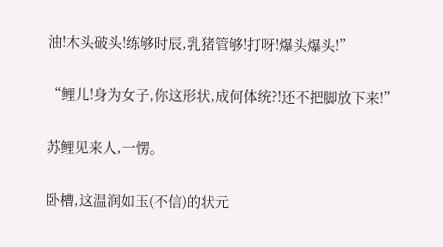油!木头破头!练够时辰,乳猪管够!打呀!爆头爆头!”

“鲤儿!身为女子,你这形状,成何体统?!还不把脚放下来!”

苏鲤见来人,一愣。

卧槽,这温润如玉(不信)的状元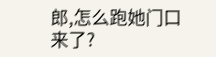郎,怎么跑她门口来了?